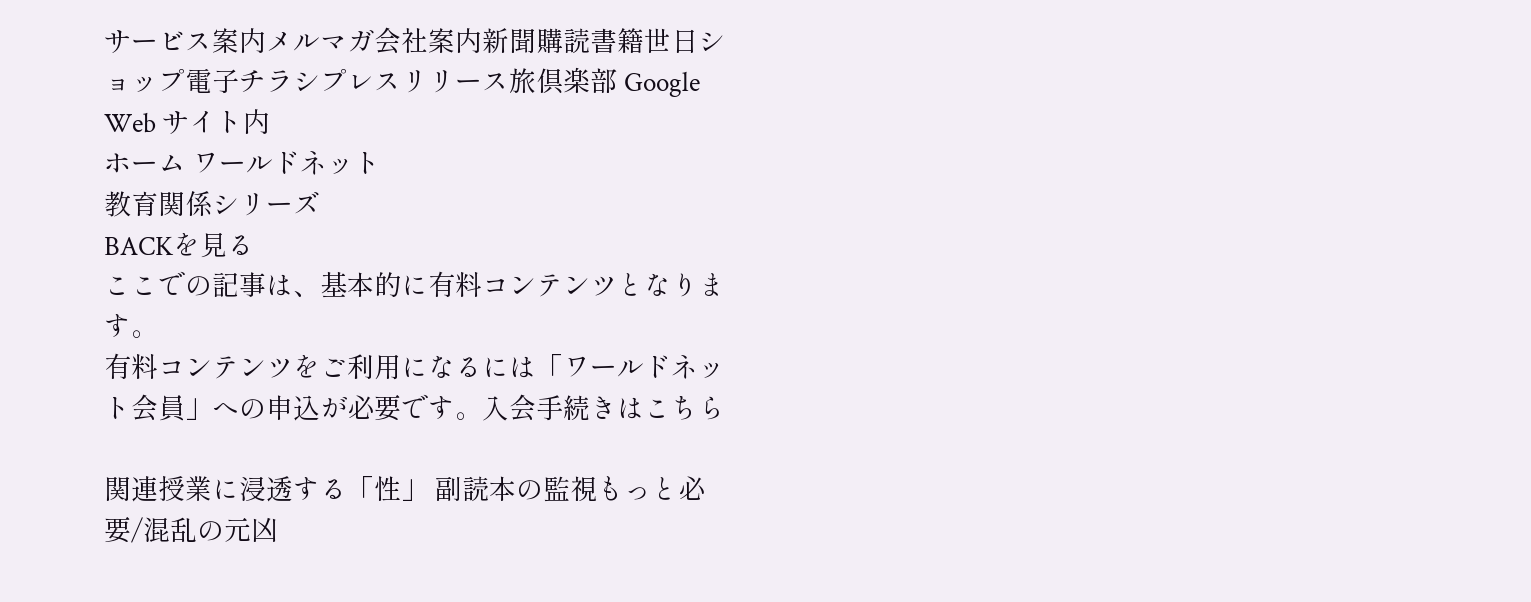サービス案内メルマガ会社案内新聞購読書籍世日ショップ電子チラシプレスリリース旅倶楽部 Google Web サイト内
ホーム ワールドネット
教育関係シリーズ
BACKを見る
ここでの記事は、基本的に有料コンテンツとなります。
有料コンテンツをご利用になるには「ワールドネット会員」への申込が必要です。入会手続きはこちら

関連授業に浸透する「性」 副読本の監視もっと必要/混乱の元凶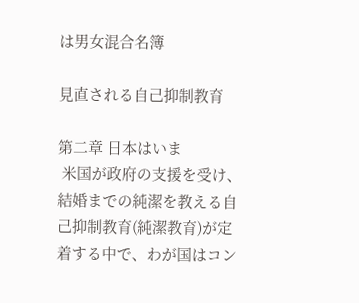は男女混合名簿

見直される自己抑制教育

第二章 日本はいま
 米国が政府の支援を受け、結婚までの純潔を教える自己抑制教育(純潔教育)が定着する中で、わが国はコン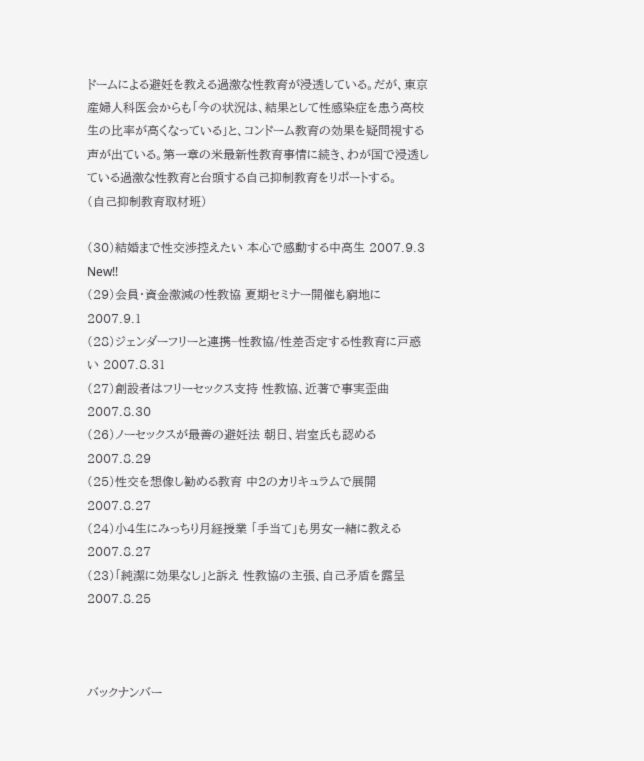ドームによる避妊を教える過激な性教育が浸透している。だが、東京産婦人科医会からも「今の状況は、結果として性感染症を患う高校生の比率が高くなっている」と、コンドーム教育の効果を疑問視する声が出ている。第一章の米最新性教育事情に続き、わが国で浸透している過激な性教育と台頭する自己抑制教育をリポートする。
(自己抑制教育取材班)

(30)結婚まで性交渉控えたい 本心で感動する中高生 2007.9.3 New!!
(29)会員・資金激減の性教協 夏期セミナー開催も窮地に 2007.9.1
(28)ジェンダーフリーと連携−性教協/性差否定する性教育に戸惑い 2007.8.31
(27)創設者はフリーセックス支持 性教協、近著で事実歪曲 2007.8.30
(26)ノーセックスが最善の避妊法 朝日、岩室氏も認める 2007.8.29
(25)性交を想像し勧める教育 中2のカリキュラムで展開 2007.8.27
(24)小4生にみっちり月経授業 「手当て」も男女一緒に教える 2007.8.27
(23)「純潔に効果なし」と訴え 性教協の主張、自己矛盾を露呈 2007.8.25



バックナンバー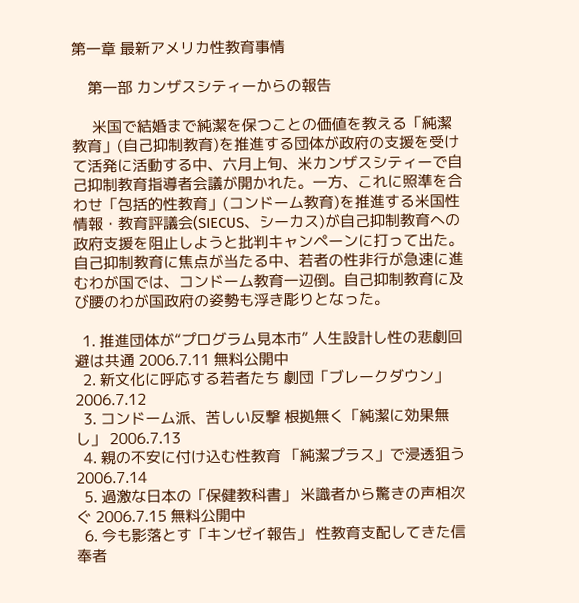第一章 最新アメリカ性教育事情

    第一部 カンザスシティーからの報告

     米国で結婚まで純潔を保つことの価値を教える「純潔教育」(自己抑制教育)を推進する団体が政府の支援を受けて活発に活動する中、六月上旬、米カンザスシティーで自己抑制教育指導者会議が開かれた。一方、これに照準を合わせ「包括的性教育」(コンドーム教育)を推進する米国性情報・教育評議会(SIECUS、シーカス)が自己抑制教育への政府支援を阻止しようと批判キャンペーンに打って出た。自己抑制教育に焦点が当たる中、若者の性非行が急速に進むわが国では、コンドーム教育一辺倒。自己抑制教育に及び腰のわが国政府の姿勢も浮き彫りとなった。

  1. 推進団体が“プログラム見本市” 人生設計し性の悲劇回避は共通 2006.7.11 無料公開中
  2. 新文化に呼応する若者たち 劇団「ブレークダウン」  2006.7.12
  3. コンドーム派、苦しい反撃 根拠無く「純潔に効果無し」 2006.7.13
  4. 親の不安に付け込む性教育 「純潔プラス」で浸透狙う 2006.7.14
  5. 過激な日本の「保健教科書」 米識者から驚きの声相次ぐ 2006.7.15 無料公開中
  6. 今も影落とす「キンゼイ報告」 性教育支配してきた信奉者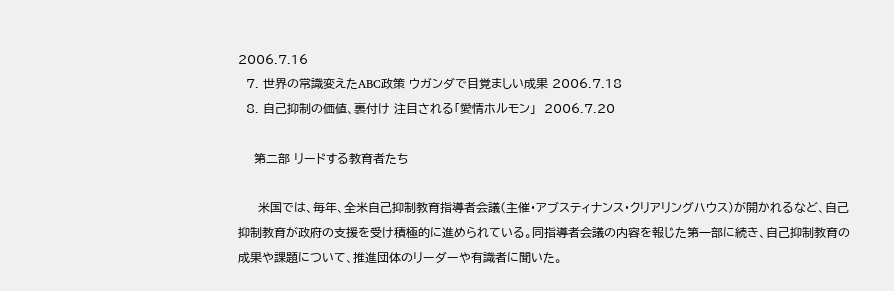2006.7.16
  7. 世界の常識変えたABC政策 ウガンダで目覚ましい成果 2006.7.18
  8. 自己抑制の価値、裏付け 注目される「愛情ホルモン」  2006.7.20

    第二部 リードする教育者たち

     米国では、毎年、全米自己抑制教育指導者会議(主催・アブスティナンス・クリアリングハウス)が開かれるなど、自己抑制教育が政府の支援を受け積極的に進められている。同指導者会議の内容を報じた第一部に続き、自己抑制教育の成果や課題について、推進団体のリーダーや有識者に聞いた。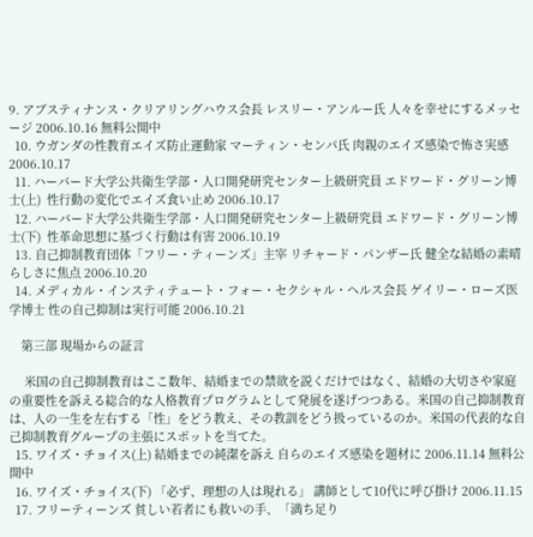9. アブスティナンス・クリアリングハウス会長 レスリー・アンルー氏 人々を幸せにするメッセージ 2006.10.16 無料公開中
  10. ウガンダの性教育エイズ防止運動家 マーティン・センパ氏 肉親のエイズ感染で怖さ実感 2006.10.17
  11. ハーバード大学公共衛生学部・人口開発研究センター上級研究員 エドワード・グリーン博士(上)  性行動の変化でエイズ食い止め 2006.10.17
  12. ハーバード大学公共衛生学部・人口開発研究センター上級研究員 エドワード・グリーン博士(下)  性革命思想に基づく行動は有害 2006.10.19
  13. 自己抑制教育団体「フリー・ティーンズ」主宰 リチャード・パンザー氏 健全な結婚の素晴らしさに焦点 2006.10.20
  14. メディカル・インスティテュート・フォー・セクシャル・ヘルス会長 ゲイリー・ローズ医学博士 性の自己抑制は実行可能 2006.10.21

    第三部 現場からの証言

     米国の自己抑制教育はここ数年、結婚までの禁欲を説くだけではなく、結婚の大切さや家庭の重要性を訴える総合的な人格教育プログラムとして発展を遂げつつある。米国の自己抑制教育は、人の一生を左右する「性」をどう教え、その教訓をどう扱っているのか。米国の代表的な自己抑制教育グループの主張にスポットを当てた。
  15. ワイズ・チョイス(上) 結婚までの純潔を訴え 自らのエイズ感染を題材に 2006.11.14 無料公開中
  16. ワイズ・チョイス(下) 「必ず、理想の人は現れる」 講師として10代に呼び掛け 2006.11.15
  17. フリーティーンズ 貧しい若者にも救いの手、「満ち足り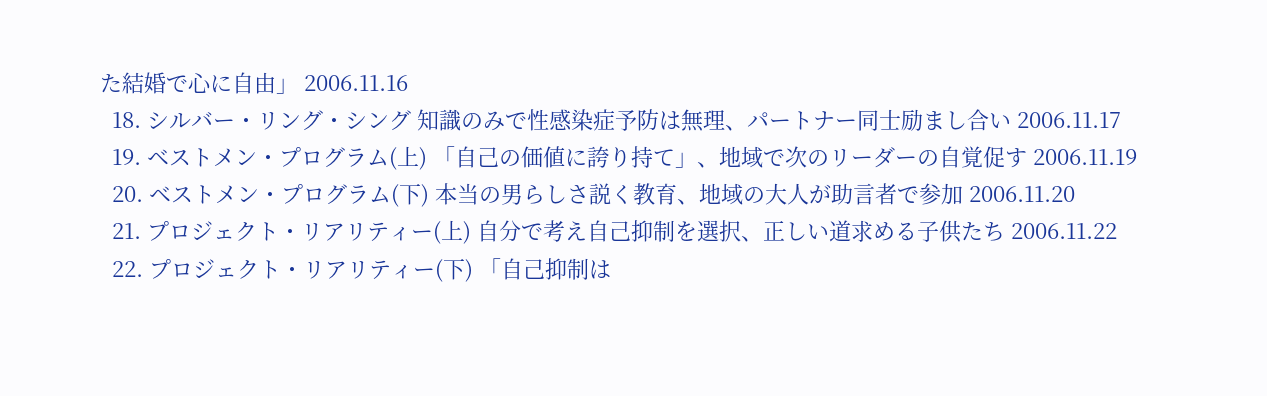た結婚で心に自由」 2006.11.16
  18. シルバー・リング・シング 知識のみで性感染症予防は無理、パートナー同士励まし合い 2006.11.17
  19. ベストメン・プログラム(上) 「自己の価値に誇り持て」、地域で次のリーダーの自覚促す 2006.11.19
  20. ベストメン・プログラム(下) 本当の男らしさ説く教育、地域の大人が助言者で参加 2006.11.20
  21. プロジェクト・リアリティー(上) 自分で考え自己抑制を選択、正しい道求める子供たち 2006.11.22
  22. プロジェクト・リアリティー(下) 「自己抑制は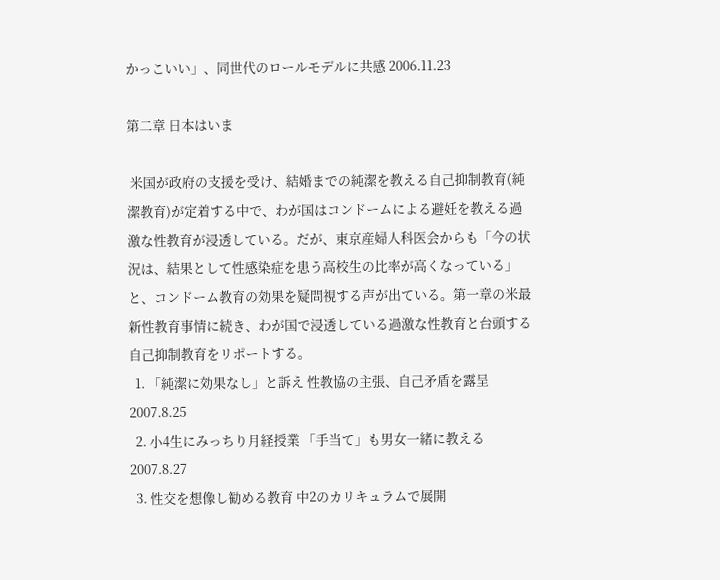かっこいい」、同世代のロールモデルに共感 2006.11.23

第二章 日本はいま

 米国が政府の支援を受け、結婚までの純潔を教える自己抑制教育(純潔教育)が定着する中で、わが国はコンドームによる避妊を教える過激な性教育が浸透している。だが、東京産婦人科医会からも「今の状況は、結果として性感染症を患う高校生の比率が高くなっている」と、コンドーム教育の効果を疑問視する声が出ている。第一章の米最新性教育事情に続き、わが国で浸透している過激な性教育と台頭する自己抑制教育をリポートする。
  1. 「純潔に効果なし」と訴え 性教協の主張、自己矛盾を露呈 2007.8.25
  2. 小4生にみっちり月経授業 「手当て」も男女一緒に教える 2007.8.27
  3. 性交を想像し勧める教育 中2のカリキュラムで展開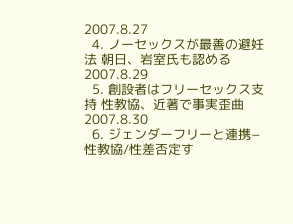2007.8.27
  4. ノーセックスが最善の避妊法 朝日、岩室氏も認める 2007.8.29
  5. 創設者はフリーセックス支持 性教協、近著で事実歪曲 2007.8.30
  6. ジェンダーフリーと連携−性教協/性差否定す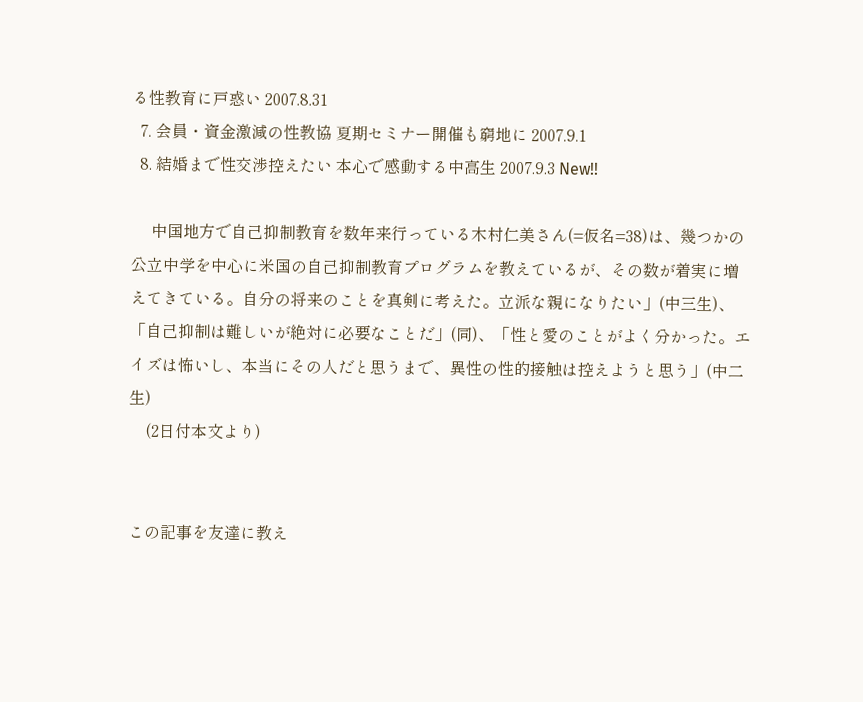る性教育に戸惑い 2007.8.31
  7. 会員・資金激減の性教協 夏期セミナー開催も窮地に 2007.9.1
  8. 結婚まで性交渉控えたい 本心で感動する中高生 2007.9.3 New!!

     中国地方で自己抑制教育を数年来行っている木村仁美さん(=仮名=38)は、幾つかの公立中学を中心に米国の自己抑制教育プログラムを教えているが、その数が着実に増えてきている。自分の将来のことを真剣に考えた。立派な親になりたい」(中三生)、「自己抑制は難しいが絶対に必要なことだ」(同)、「性と愛のことがよく分かった。エイズは怖いし、本当にその人だと思うまで、異性の性的接触は控えようと思う」(中二生)
    (2日付本文より)


この記事を友達に教え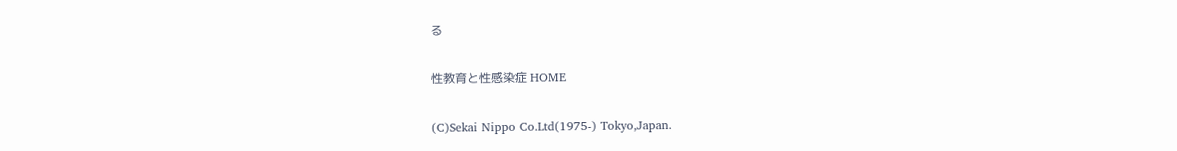る

性教育と性感染症 HOME

(C)Sekai Nippo Co.Ltd(1975-) Tokyo,Japan.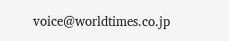voice@worldtimes.co.jp